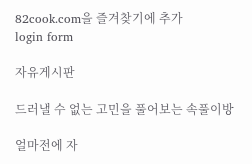82cook.com을 즐겨찾기에 추가
login form

자유게시판

드러낼 수 없는 고민을 풀어보는 속풀이방

얼마전에 자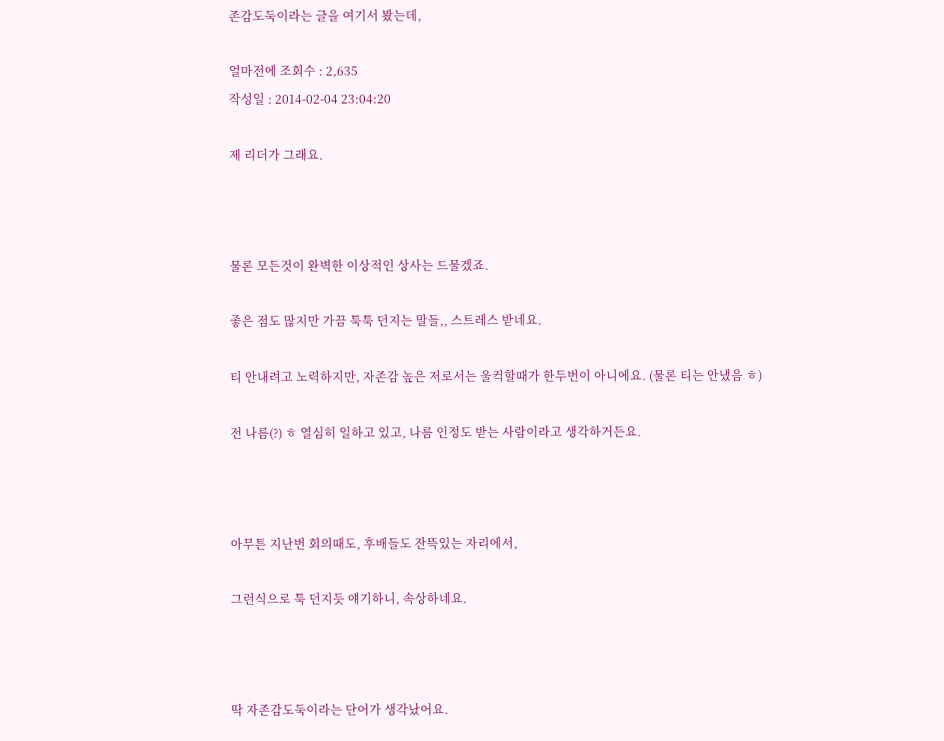존감도둑이라는 글을 여기서 봤는데,

얼마전에 조회수 : 2,635
작성일 : 2014-02-04 23:04:20

제 리더가 그래요.



물론 모든것이 완벽한 이상적인 상사는 드물겠죠.

좋은 점도 많지만 가끔 툭툭 던지는 말들,, 스트레스 받네요.

티 안내려고 노력하지만, 자존감 높은 저로서는 울컥할때가 한두번이 아니에요. (물론 티는 안냈음 ㅎ)

전 나름(?) ㅎ 열심히 일하고 있고, 나름 인정도 받는 사람이라고 생각하거든요.



아무튼 지난번 회의때도, 후배들도 잔뜩있는 자리에서,

그런식으로 툭 던지듯 얘기하니, 속상하네요.



딱 자존감도둑이라는 단어가 생각났어요.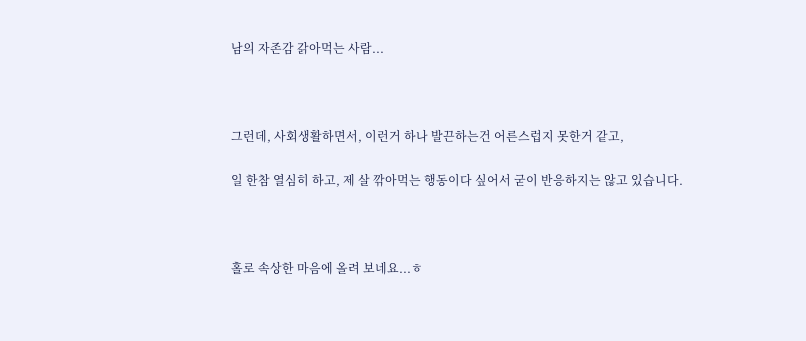남의 자존감 갉아먹는 사람...



그런데, 사회생활하면서, 이런거 하나 발끈하는건 어른스럽지 못한거 같고,

일 한참 열심히 하고, 제 살 깎아먹는 행동이다 싶어서 굳이 반응하지는 않고 있습니다.



홀로 속상한 마음에 올려 보네요...ㅎ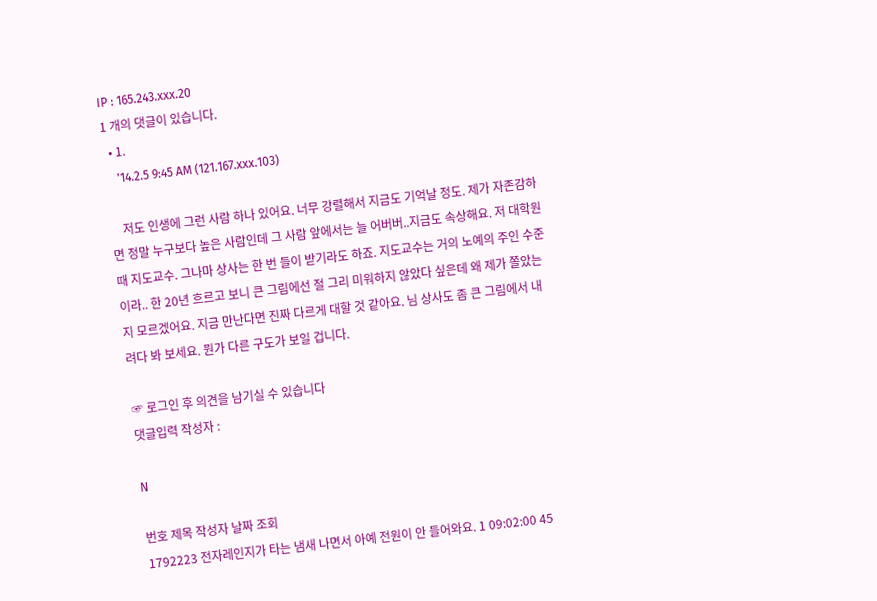IP : 165.243.xxx.20
1 개의 댓글이 있습니다.
  • 1.
    '14.2.5 9:45 AM (121.167.xxx.103)

    저도 인생에 그런 사람 하나 있어요. 너무 강렬해서 지금도 기억날 정도. 제가 자존감하면 정말 누구보다 높은 사람인데 그 사람 앞에서는 늘 어버버..지금도 속상해요. 저 대학원 때 지도교수. 그나마 상사는 한 번 들이 받기라도 하죠. 지도교수는 거의 노예의 주인 수준이라.. 한 20년 흐르고 보니 큰 그림에선 절 그리 미워하지 않았다 싶은데 왜 제가 쫄았는지 모르겠어요. 지금 만난다면 진짜 다르게 대할 것 같아요. 님 상사도 좀 큰 그림에서 내려다 봐 보세요. 뭔가 다른 구도가 보일 겁니다.

☞ 로그인 후 의견을 남기실 수 있습니다
댓글입력 작성자 :

N

번호 제목 작성자 날짜 조회
1792223 전자레인지가 타는 냄새 나면서 아예 전원이 안 들어와요. 1 09:02:00 45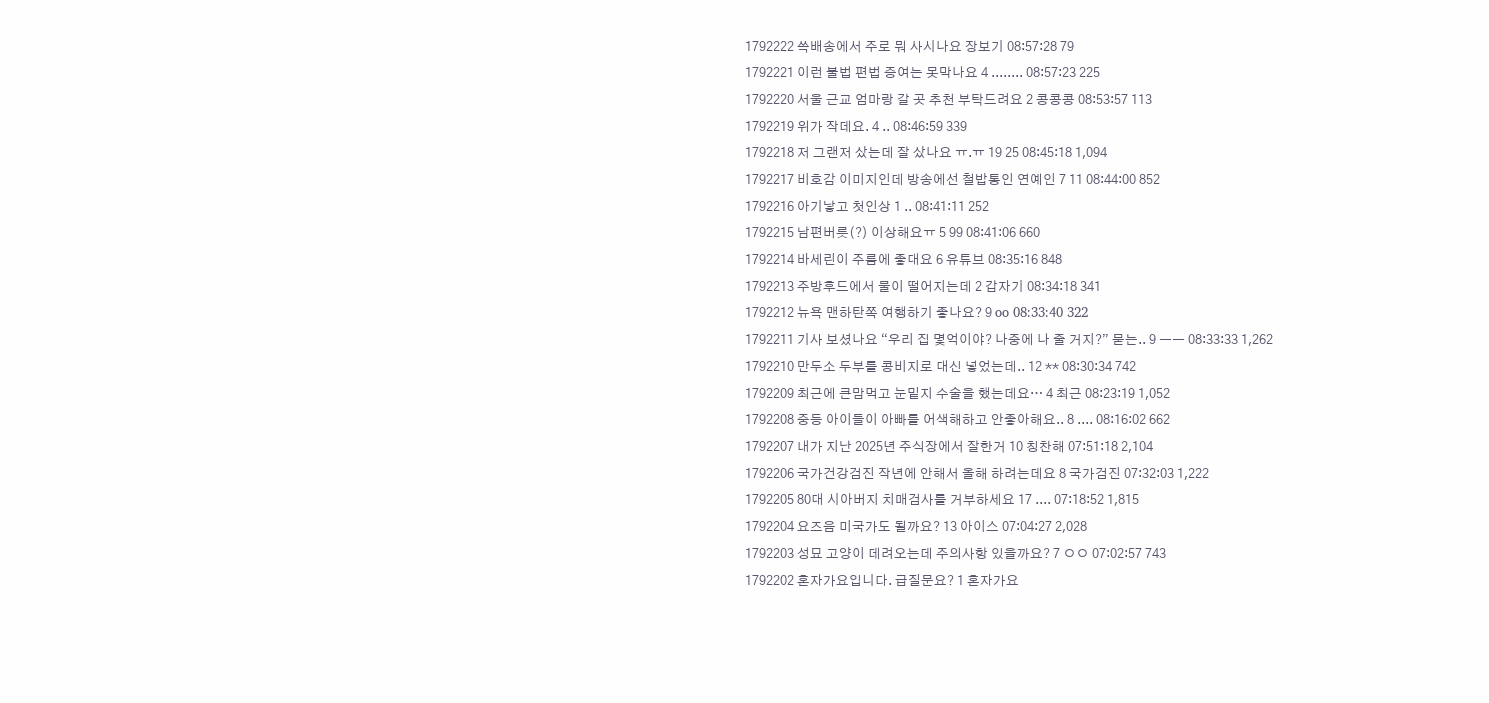1792222 쓱배송에서 주로 뭐 사시나요 장보기 08:57:28 79
1792221 이런 불법 편법 증여는 못막나요 4 ........ 08:57:23 225
1792220 서울 근교 엄마랑 갈 곳 추천 부탁드려요 2 콩콩콩 08:53:57 113
1792219 위가 작데요. 4 .. 08:46:59 339
1792218 저 그랜저 샀는데 잘 샀나요 ㅠ.ㅠ 19 25 08:45:18 1,094
1792217 비호감 이미지인데 방송에선 철밥통인 연예인 7 11 08:44:00 852
1792216 아기낳고 첫인상 1 .. 08:41:11 252
1792215 남편버릇(?) 이상해요ㅠ 5 99 08:41:06 660
1792214 바세린이 주름에 좋대요 6 유튜브 08:35:16 848
1792213 주방후드에서 물이 떨어지는데 2 갑자기 08:34:18 341
1792212 뉴욕 맨하탄쪽 여행하기 좋나요? 9 oo 08:33:40 322
1792211 기사 보셨나요 “우리 집 몇억이야? 나중에 나 줄 거지?” 묻는.. 9 ㅡㅡ 08:33:33 1,262
1792210 만두소 두부를 콩비지로 대신 넣었는데.. 12 ** 08:30:34 742
1792209 최근에 큰맘먹고 눈밑지 수술을 했는데요… 4 최근 08:23:19 1,052
1792208 중등 아이들이 아빠를 어색해하고 안좋아해요.. 8 .... 08:16:02 662
1792207 내가 지난 2025년 주식장에서 잘한거 10 칭찬해 07:51:18 2,104
1792206 국가건강검진 작년에 안해서 올해 하려는데요 8 국가검진 07:32:03 1,222
1792205 80대 시아버지 치매검사를 거부하세요 17 .... 07:18:52 1,815
1792204 요즈음 미국가도 될까요? 13 아이스 07:04:27 2,028
1792203 성묘 고양이 데려오는데 주의사항 있을까요? 7 ㅇㅇ 07:02:57 743
1792202 혼자가요입니다. 급질문요? 1 혼자가요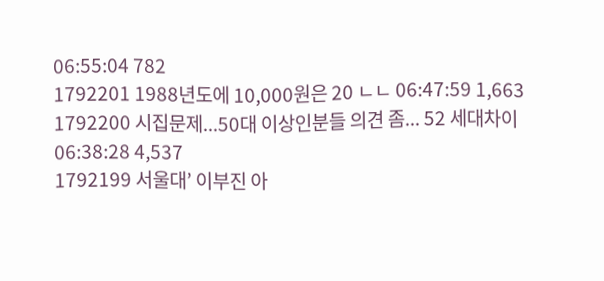06:55:04 782
1792201 1988년도에 10,000원은 20 ㄴㄴ 06:47:59 1,663
1792200 시집문제...50대 이상인분들 의견 좀... 52 세대차이 06:38:28 4,537
1792199 서울대’ 이부진 아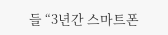들 “3년간 스마트폰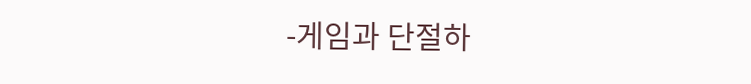-게임과 단절하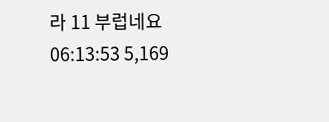라 11 부럽네요 06:13:53 5,169